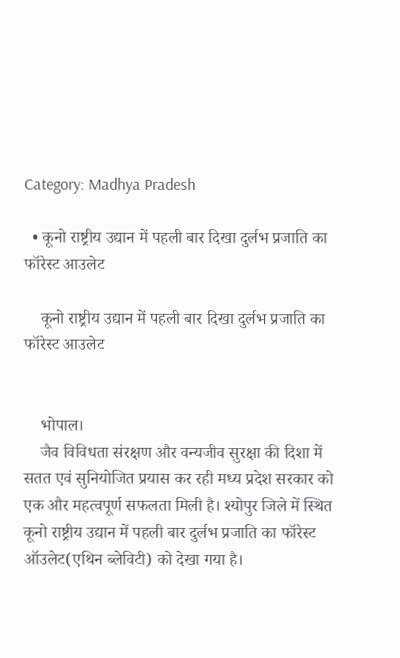Category: Madhya Pradesh

  • कूनो राष्ट्रीय उद्यान में पहली बार दिखा दुर्लभ प्रजाति का फॉरेस्ट आउलेट

    कूनो राष्ट्रीय उद्यान में पहली बार दिखा दुर्लभ प्रजाति का फॉरेस्ट आउलेट


    भोपाल।
    जैव विविधता संरक्षण और वन्यजीव सुरक्षा की दिशा में सतत एवं सुनियोजित प्रयास कर रही मध्य प्रदेश सरकार को एक और महत्वपूर्ण सफलता मिली है। श्योपुर जिले में स्थित कूनो राष्ट्रीय उद्यान में पहली बार दुर्लभ प्रजाति का फॉरेस्ट ऑउलेट(एथिन ब्लेविटी) को देखा गया है।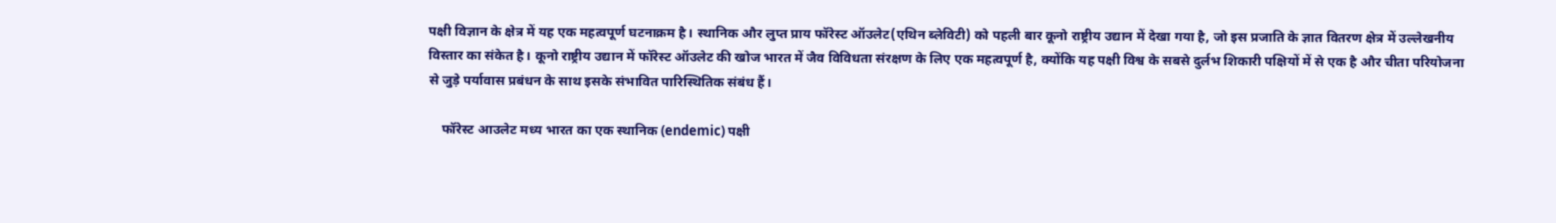पक्षी विज्ञान के क्षेत्र में यह एक महत्वपूर्ण घटनाक्रम है। स्थानिक और लुप्त प्राय फॉरेस्ट ऑउलेट(एथिन ब्लेविटी) को पहली बार कूनो राष्ट्रीय उद्यान में देखा गया है, जो इस प्रजाति के ज्ञात वितरण क्षेत्र में उल्लेखनीय विस्तार का संकेत है। कूनो राष्ट्रीय उद्यान में फॉरेस्ट ऑउलेट की खोज भारत में जैव विविधता संरक्षण के लिए एक महत्वपूर्ण है, क्योंकि यह पक्षी विश्व के सबसे दुर्लभ शिकारी पक्षियों में से एक है और चीता परियोजना से जुड़े पर्यावास प्रबंधन के साथ इसके संभावित पारिस्थितिक संबंध हैं।

    फॉरेस्ट आउलेट मध्य भारत का एक स्थानिक (endemic) पक्षी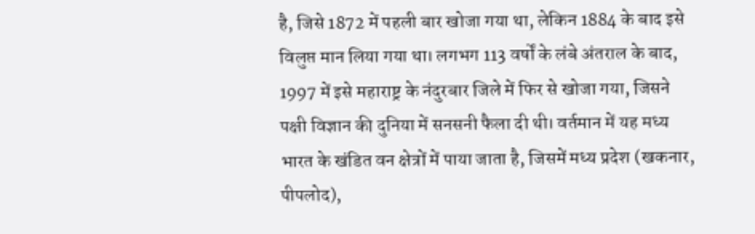है, जिसे 1872 में पहली बार खोजा गया था, लेकिन 1884 के बाद इसे विलुप्त मान लिया गया था। लगभग 113 वर्षों के लंबे अंतराल के बाद, 1997 में इसे महाराष्ट्र के नंदुरबार जिले में फिर से खोजा गया, जिसने पक्षी विज्ञान की दुनिया में सनसनी फैला दी थी। वर्तमान में यह मध्य भारत के खंडित वन क्षेत्रों में पाया जाता है, जिसमें मध्य प्रदेश (खकनार, पीपलोद),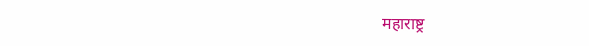महाराष्ट्र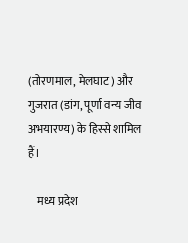(तोरणमाल, मेलघाट) और गुजरात (डांग, पूर्णा वन्य जीव अभयारण्य) के हिस्से शामिल हैं।

    मध्य प्रदेश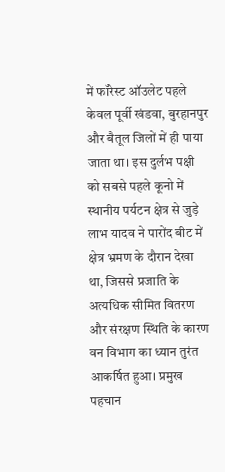में फॉरेस्ट ऑउलेट पहले केवल पूर्वी खंडवा, बुरहानपुर और बैतूल जिलों में ही पाया जाता था। इस दुर्लभ पक्षी को सबसे पहले कूनो में स्थानीय पर्यटन क्षेत्र से जुड़े लाभ यादव ने पारोंद बीट में क्षेत्र भ्रमण के दौरान देखा था, जिससे प्रजाति के अत्यधिक सीमित वितरण और संरक्षण स्थिति के कारण वन विभाग का ध्यान तुरंत आकर्षित हुआ। प्रमुख पहचान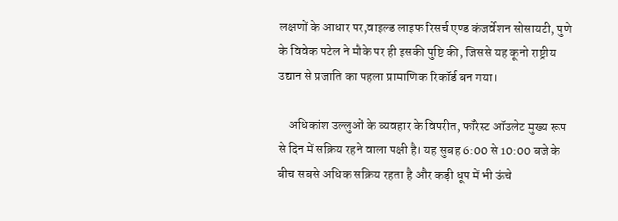लक्षणों के आधार पर,वाइल्ड लाइफ रिसर्च एण्ड कंजर्वेशन सोसायटी, पुणे के विवेक पटेल ने मौके पर ही इसकी पुष्टि की, जिससे यह कूनो राष्ट्रीय उद्यान से प्रजाति का पहला प्रामाणिक रिकॉर्ड बन गया।

    अधिकांश उल्लुओं के व्यवहार के विपरीत, फॉरेस्ट ऑउलेट मुख्य रूप से दिन में सक्रिय रहने वाला पक्षी है। यह सुबह 6:00 से 10:00 बजे के बीच सबसे अधिक सक्रिय रहता है और कड़ी धूप में भी ऊंचे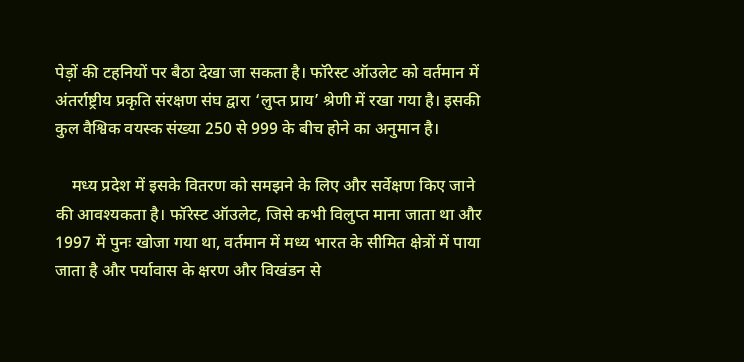पेड़ों की टहनियों पर बैठा देखा जा सकता है। फॉरेस्ट ऑउलेट को वर्तमान में अंतर्राष्ट्रीय प्रकृति संरक्षण संघ द्वारा ‘लुप्त प्राय’ श्रेणी में रखा गया है। इसकी कुल वैश्विक वयस्क संख्या 250 से 999 के बीच होने का अनुमान है।

    मध्य प्रदेश में इसके वितरण को समझने के लिए और सर्वेक्षण किए जाने की आवश्यकता है। फॉरेस्ट ऑउलेट, जिसे कभी विलुप्त माना जाता था और 1997 में पुनः खोजा गया था, वर्तमान में मध्य भारत के सीमित क्षेत्रों में पाया जाता है और पर्यावास के क्षरण और विखंडन से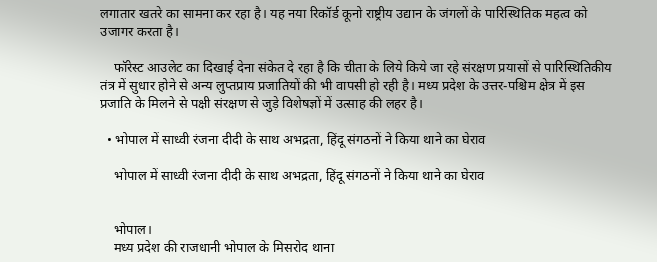लगातार खतरे का सामना कर रहा है। यह नया रिकॉर्ड कूनो राष्ट्रीय उद्यान के जंगलों के पारिस्थितिक महत्व को उजागर करता है।

    फॉरेस्ट आउलेट का दिखाई देना संकेत दे रहा है कि चीता के लिये किये जा रहे संरक्षण प्रयासों से पारिस्थितिकीय तंत्र में सुधार होने से अन्य लुप्तप्राय प्रजातियों की भी वापसी हो रही है। मध्य प्रदेश के उत्तर-पश्चिम क्षेत्र में इस प्रजाति के मिलने से पक्षी संरक्षण से जुड़े विशेषज्ञों में उत्साह की लहर है।

  • भोपाल में साध्वी रंजना दीदी के साथ अभद्रता, हिंदू संगठनों ने किया थाने का घेराव

    भोपाल में साध्वी रंजना दीदी के साथ अभद्रता, हिंदू संगठनों ने किया थाने का घेराव


    भोपाल।
    मध्य प्रदेश की राजधानी भोपाल के मिसरोद थाना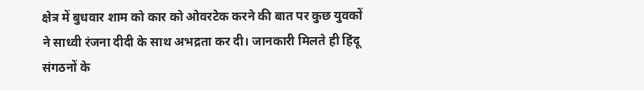क्षेत्र में बुधवार शाम को कार को ओवरटेक करने की बात पर कुछ युवकों ने साध्वी रंजना दीदी के साथ अभद्रता कर दी। जानकारी मिलते ही हिंदू संगठनों के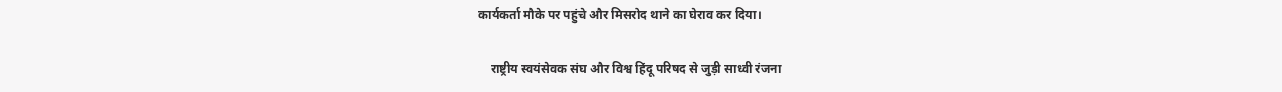कार्यकर्ता मौके पर पहुंचे और मिसरोद थाने का घेराव कर दिया।

    राष्ट्रीय स्वयंसेवक संघ और विश्व हिंदू परिषद से जुड़ी साध्वी रंजना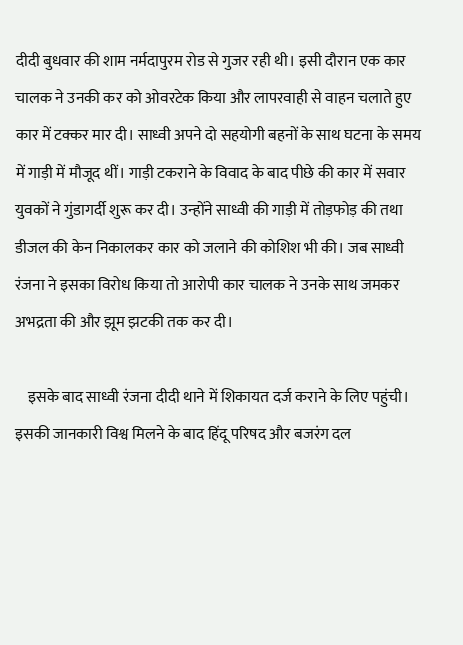दीदी बुधवार की शाम नर्मदापुरम रोड से गुजर रही थी। इसी दौरान एक कार चालक ने उनकी कर को ओवरटेक किया और लापरवाही से वाहन चलाते हुए कार में टक्कर मार दी। साध्वी अपने दो सहयोगी बहनों के साथ घटना के समय में गाड़ी में मौजूद थीं। गाड़ी टकराने के विवाद के बाद पीछे की कार में सवार युवकों ने गुंडागर्दी शुरू कर दी। उन्होंने साध्वी की गाड़ी में तोड़फोड़ की तथा डीजल की केन निकालकर कार को जलाने की कोशिश भी की। जब साध्वी रंजना ने इसका विरोध किया तो आरोपी कार चालक ने उनके साथ जमकर अभद्रता की और झूम झटकी तक कर दी।

    इसके बाद साध्वी रंजना दीदी थाने में शिकायत दर्ज कराने के लिए पहुंची। इसकी जानकारी विश्व मिलने के बाद हिंदू परिषद और बजरंग दल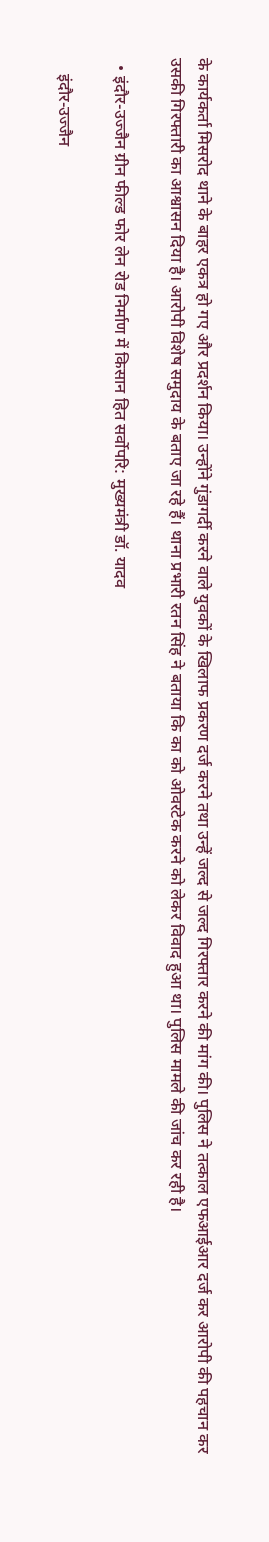के कार्यकर्ता मिसरोद थाने के बाहर एकत्र हो गए और प्रदर्शन किया। उन्होंने गुंडागर्दी करने वाले युवकों के खिलाफ प्रकरण दर्ज करने तथा उन्हें जल्द से जल्द गिरफ्तार करने की मांग की। पुलिस ने तत्काल एफआईआर दर्ज कर आरोपी की पहचान कर उसकी गिरफ्तारी का आश्वासन दिया है। आरोपी विशेष समुदाय के बताए जा रहे हैं। थाना प्रभारी रतन सिंह ने बताया कि का को ओवरटेक करने को लेकर विवाद हुआ था। पुलिस मामले की जांच कर रही है।

  • इंदौर-उज्जैन ग्रीन फील्ड फोर लेन रोड निर्माण में किसान हित सर्वोपरि: मुख्यमंत्री डॉ. यादव

    इंदौर-उज्जैन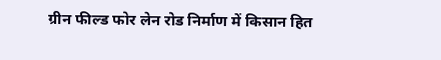ग्रीन फील्ड फोर लेन रोड निर्माण में किसान हित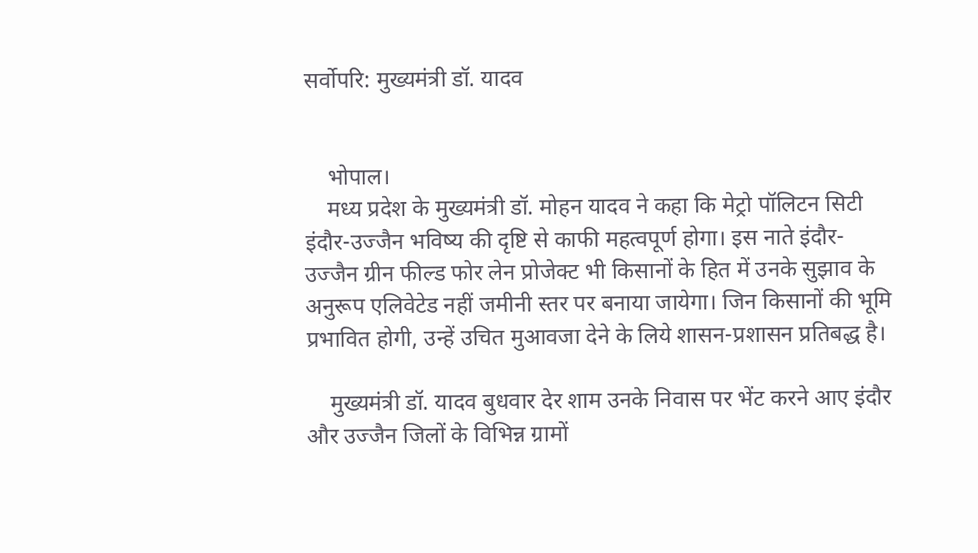सर्वोपरि: मुख्यमंत्री डॉ. यादव


    भोपाल।
    मध्य प्रदेश के मुख्यमंत्री डॉ. मोहन यादव ने कहा कि मेट्रो पॉलिटन सिटी इंदौर-उज्जैन भविष्य की दृष्टि से काफी महत्वपूर्ण होगा। इस नाते इंदौर-उज्जैन ग्रीन फील्ड फोर लेन प्रोजेक्ट भी किसानों के हित में उनके सुझाव के अनुरूप एलिवेटेड नहीं जमीनी स्तर पर बनाया जायेगा। जिन किसानों की भूमि प्रभावित होगी, उन्हें उचित मुआवजा देने के लिये शासन-प्रशासन प्रतिबद्ध है।

    मुख्यमंत्री डॉ. यादव बुधवार देर शाम उनके निवास पर भेंट करने आए इंदौर और उज्जैन जिलों के विभिन्न ग्रामों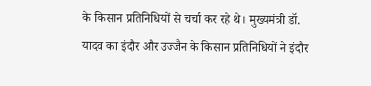के किसान प्रतिनिधियों से चर्चा कर रहे थे। मुख्यमंत्री डॉ. यादव का इंदौर और उज्जैन के किसान प्रतिनिधियों ने इंदौर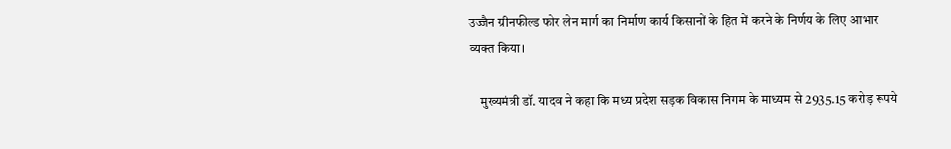उज्जैन ग्रीनफील्ड फोर लेन मार्ग का निर्माण कार्य किसानों के हित में करने के निर्णय के लिए आभार व्यक्त किया।

    मुख्यमंत्री डॉ. यादव ने कहा कि मध्य प्रदेश सड़क विकास निगम के माध्यम से 2935.15 करोड़ रूपये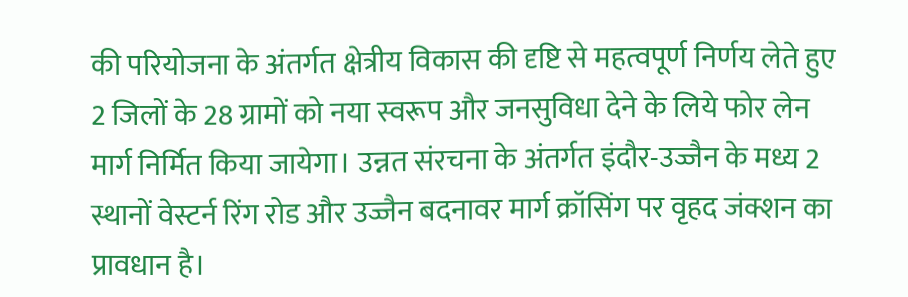की परियोजना के अंतर्गत क्षेत्रीय विकास की दृष्टि से महत्वपूर्ण निर्णय लेते हुए 2 जिलों के 28 ग्रामों को नया स्वरूप और जनसुविधा देने के लिये फोर लेन मार्ग निर्मित किया जायेगा। उन्नत संरचना के अंतर्गत इंदौर-उज्जैन के मध्य 2 स्थानों वेस्टर्न रिंग रोड और उज्जैन बदनावर मार्ग क्रॉसिंग पर वृहद जंक्शन का प्रावधान है।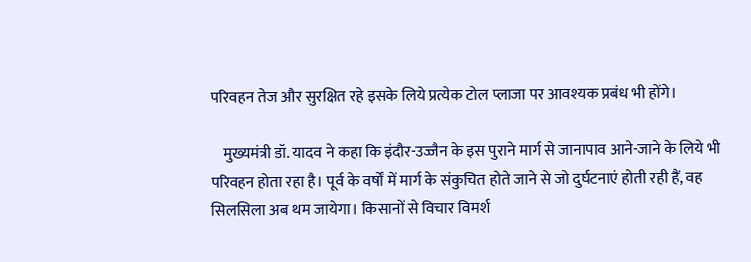परिवहन तेज और सुरक्षित रहे इसके लिये प्रत्येक टोल प्लाजा पर आवश्यक प्रबंध भी होंगे।

    मुख्यमंत्री डॉ. यादव ने कहा कि इंदौर-उज्जैन के इस पुराने मार्ग से जानापाव आने-जाने के लिये भी परिवहन होता रहा है। पूर्व के वर्षों में मार्ग के संकुचित होते जाने से जो दुर्घटनाएं होती रही हैं, वह सिलसिला अब थम जायेगा। किसानों से विचार विमर्श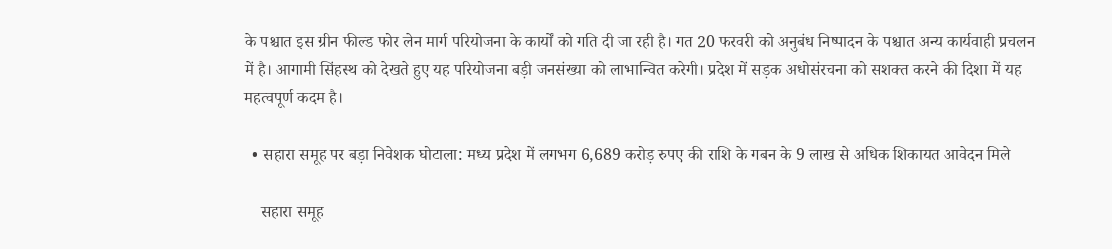के पश्चात इस ग्रीन फील्ड फोर लेन मार्ग परियोजना के कार्यों को गति दी जा रही है। गत 20 फरवरी को अनुबंध निष्पादन के पश्चात अन्य कार्यवाही प्रचलन में है। आगामी सिंहस्थ को देखते हुए यह परियोजना बड़ी जनसंख्या को लाभान्वित करेगी। प्रदेश में सड़क अधोसंरचना को सशक्त करने की दिशा में यह महत्वपूर्ण कदम है।

  • सहारा समूह पर बड़ा निवेशक घोटाला: मध्य प्रदेश में लगभग 6,689 करोड़ रुपए की राशि के गबन के 9 लाख से अधिक शिकायत आवेदन मिले

    सहारा समूह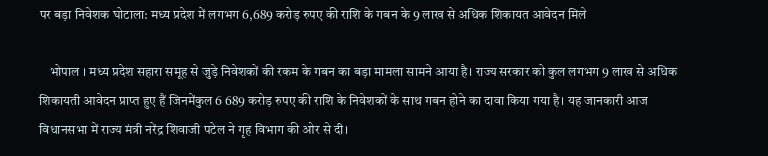पर बड़ा निवेशक घोटाला: मध्य प्रदेश में लगभग 6,689 करोड़ रुपए की राशि के गबन के 9 लाख से अधिक शिकायत आवेदन मिले

    भोपाल । मध्य प्रदेश सहारा समूह से जुड़े निवेशकों की रकम के गबन का बड़ा मामला सामने आया है। राज्य सरकार को कुल लगभग 9 लाख से अधिक शिकायती आवेदन प्राप्त हुए हैं जिनमेंकुल 6 689 करोड़ रुपए की राशि के निवेशकों के साथ गबन होने का दावा किया गया है। यह जानकारी आज विधानसभा में राज्य मंत्री नरेंद्र शिवाजी पटेल ने गृह विभाग की ओर से दी।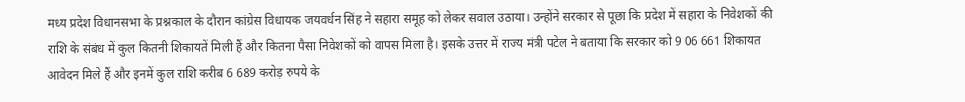मध्य प्रदेश विधानसभा के प्रश्नकाल के दौरान कांग्रेस विधायक जयवर्धन सिंह ने सहारा समूह को लेकर सवाल उठाया। उन्होंने सरकार से पूछा कि प्रदेश में सहारा के निवेशकों की राशि के संबंध में कुल कितनी शिकायतें मिली हैं और कितना पैसा निवेशकों को वापस मिला है। इसके उत्तर में राज्य मंत्री पटेल ने बताया कि सरकार को 9 06 661 शिकायत आवेदन मिले हैं और इनमें कुल राशि करीब 6 689 करोड़ रुपये के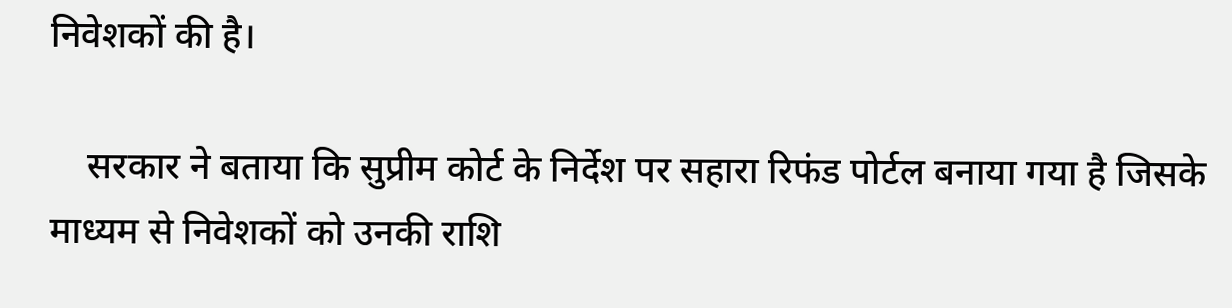निवेशकों की है।

    सरकार ने बताया कि सुप्रीम कोर्ट के निर्देश पर सहारा रिफंड पोर्टल बनाया गया है जिसके माध्यम से निवेशकों को उनकी राशि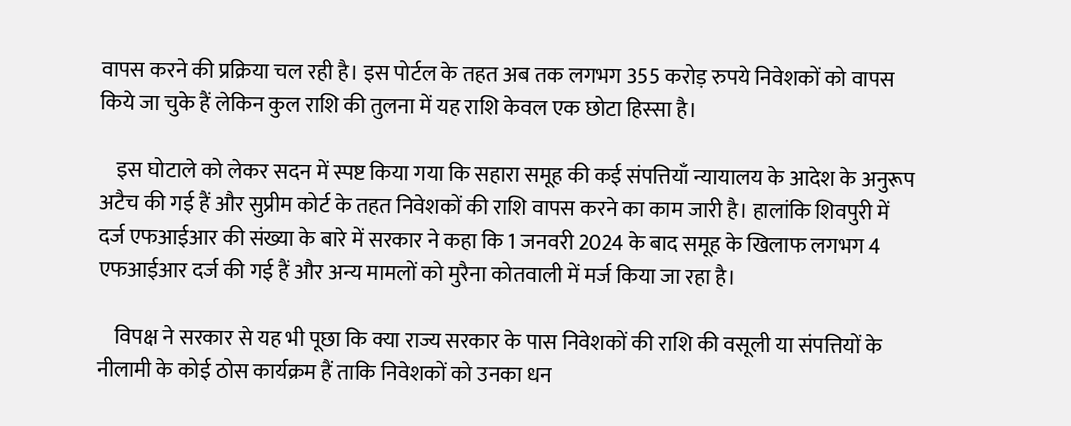वापस करने की प्रक्रिया चल रही है। इस पोर्टल के तहत अब तक लगभग 355 करोड़ रुपये निवेशकों को वापस किये जा चुके हैं लेकिन कुल राशि की तुलना में यह राशि केवल एक छोटा हिस्सा है।

    इस घोटाले को लेकर सदन में स्पष्ट किया गया कि सहारा समूह की कई संपत्तियाँ न्यायालय के आदेश के अनुरूप अटैच की गई हैं और सुप्रीम कोर्ट के तहत निवेशकों की राशि वापस करने का काम जारी है। हालांकि शिवपुरी में दर्ज एफआईआर की संख्या के बारे में सरकार ने कहा कि 1 जनवरी 2024 के बाद समूह के खिलाफ लगभग 4 एफआईआर दर्ज की गई हैं और अन्य मामलों को मुरैना कोतवाली में मर्ज किया जा रहा है।

    विपक्ष ने सरकार से यह भी पूछा कि क्या राज्य सरकार के पास निवेशकों की राशि की वसूली या संपत्तियों के नीलामी के कोई ठोस कार्यक्रम हैं ताकि निवेशकों को उनका धन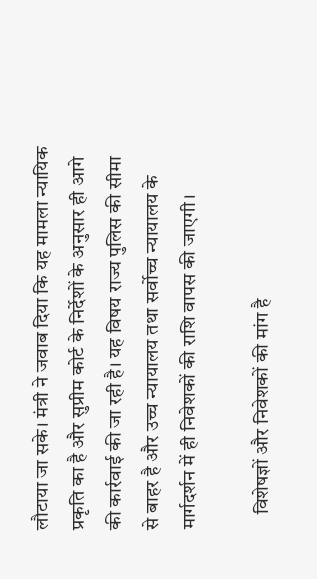लौटाया जा सके। मंत्री ने जवाब दिया कि यह मामला न्यायिक प्रकृति का है और सुप्रीम कोर्ट के निर्देशों के अनुसार ही आगे की कार्रवाई की जा रही है। यह विषय राज्य पुलिस की सीमा से बाहर है और उच्च न्यायालय तथा सर्वोच्च न्यायालय के मार्गदर्शन में ही निवेशकों की राशि वापस की जाएगी।

    विशेषज्ञों और निवेशकों की मांग है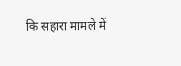कि सहारा मामले में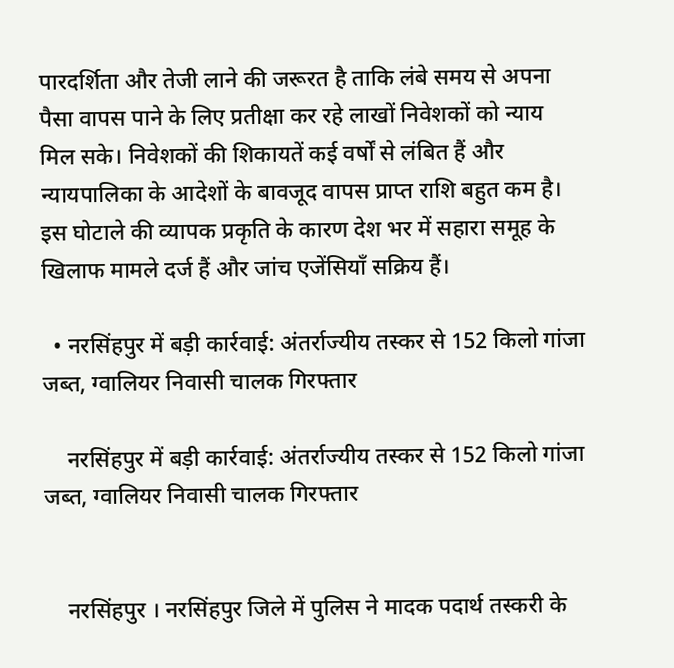पारदर्शिता और तेजी लाने की जरूरत है ताकि लंबे समय से अपना पैसा वापस पाने के लिए प्रतीक्षा कर रहे लाखों निवेशकों को न्याय मिल सके। निवेशकों की शिकायतें कई वर्षों से लंबित हैं और न्यायपालिका के आदेशों के बावजूद वापस प्राप्त राशि बहुत कम है। इस घोटाले की व्यापक प्रकृति के कारण देश भर में सहारा समूह के खिलाफ मामले दर्ज हैं और जांच एजेंसियाँ सक्रिय हैं।

  • नरसिंहपुर में बड़ी कार्रवाई: अंतर्राज्यीय तस्कर से 152 किलो गांजा जब्त, ग्वालियर निवासी चालक गिरफ्तार

    नरसिंहपुर में बड़ी कार्रवाई: अंतर्राज्यीय तस्कर से 152 किलो गांजा जब्त, ग्वालियर निवासी चालक गिरफ्तार


    नरसिंहपुर । नरसिंहपुर जिले में पुलिस ने मादक पदार्थ तस्करी के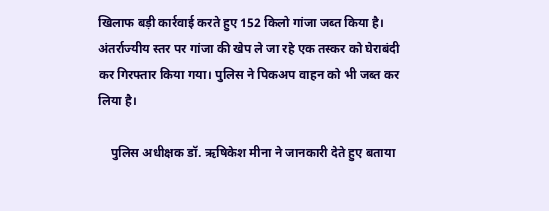खिलाफ बड़ी कार्रवाई करते हुए 152 किलो गांजा जब्त किया है। अंतर्राज्यीय स्तर पर गांजा की खेप ले जा रहे एक तस्कर को घेराबंदी कर गिरफ्तार किया गया। पुलिस ने पिकअप वाहन को भी जब्त कर लिया है।

    पुलिस अधीक्षक डॉ. ऋषिकेश मीना ने जानकारी देते हुए बताया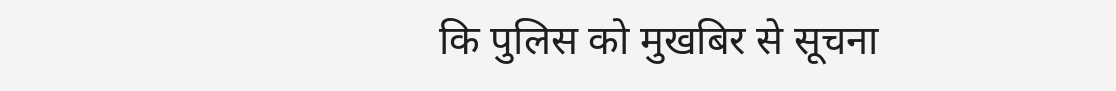कि पुलिस को मुखबिर से सूचना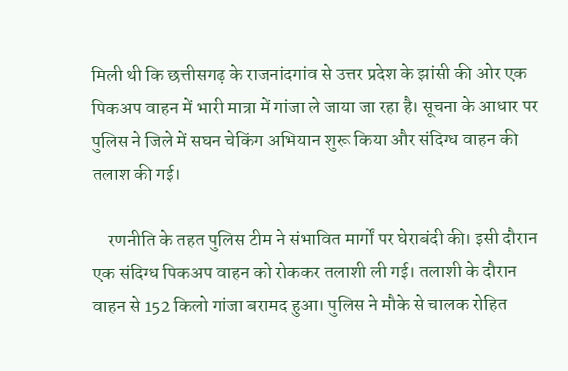मिली थी कि छत्तीसगढ़ के राजनांदगांव से उत्तर प्रदेश के झांसी की ओर एक पिकअप वाहन में भारी मात्रा में गांजा ले जाया जा रहा है। सूचना के आधार पर पुलिस ने जिले में सघन चेकिंग अभियान शुरू किया और संदिग्ध वाहन की तलाश की गई।

    रणनीति के तहत पुलिस टीम ने संभावित मार्गों पर घेराबंदी की। इसी दौरान एक संदिग्ध पिकअप वाहन को रोककर तलाशी ली गई। तलाशी के दौरान वाहन से 152 किलो गांजा बरामद हुआ। पुलिस ने मौके से चालक रोहित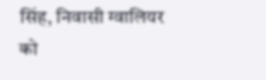सिंह, निवासी ग्वालियर को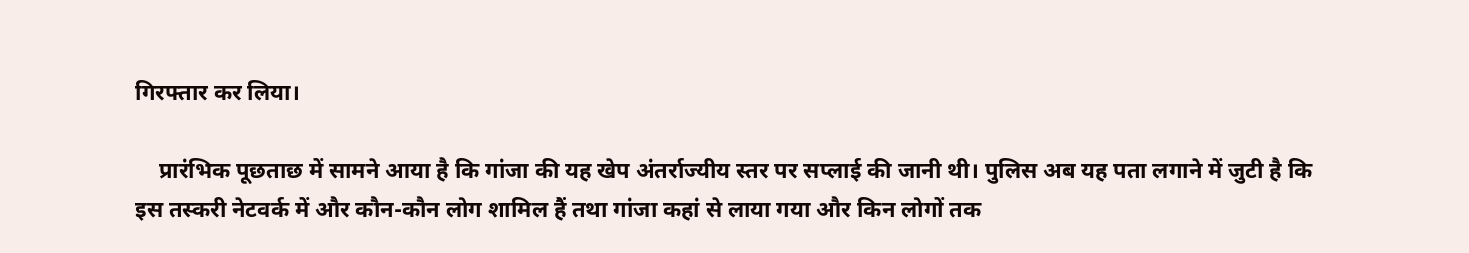गिरफ्तार कर लिया।

    प्रारंभिक पूछताछ में सामने आया है कि गांजा की यह खेप अंतर्राज्यीय स्तर पर सप्लाई की जानी थी। पुलिस अब यह पता लगाने में जुटी है कि इस तस्करी नेटवर्क में और कौन-कौन लोग शामिल हैं तथा गांजा कहां से लाया गया और किन लोगों तक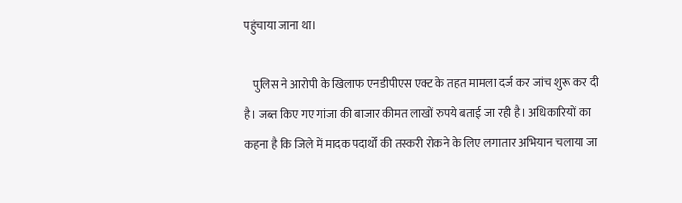पहुंचाया जाना था।

    पुलिस ने आरोपी के खिलाफ एनडीपीएस एक्ट के तहत मामला दर्ज कर जांच शुरू कर दी है। जब्त किए गए गांजा की बाजार कीमत लाखों रुपये बताई जा रही है। अधिकारियों का कहना है कि जिले में मादक पदार्थों की तस्करी रोकने के लिए लगातार अभियान चलाया जा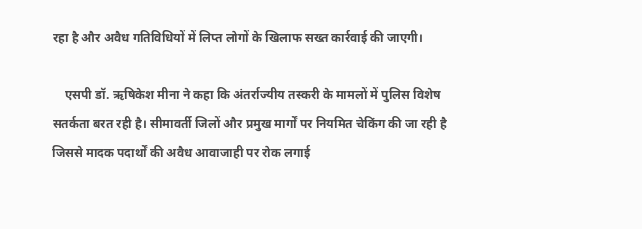रहा है और अवैध गतिविधियों में लिप्त लोगों के खिलाफ सख्त कार्रवाई की जाएगी।

    एसपी डॉ. ऋषिकेश मीना ने कहा कि अंतर्राज्यीय तस्करी के मामलों में पुलिस विशेष सतर्कता बरत रही है। सीमावर्ती जिलों और प्रमुख मार्गों पर नियमित चेकिंग की जा रही है जिससे मादक पदार्थों की अवैध आवाजाही पर रोक लगाई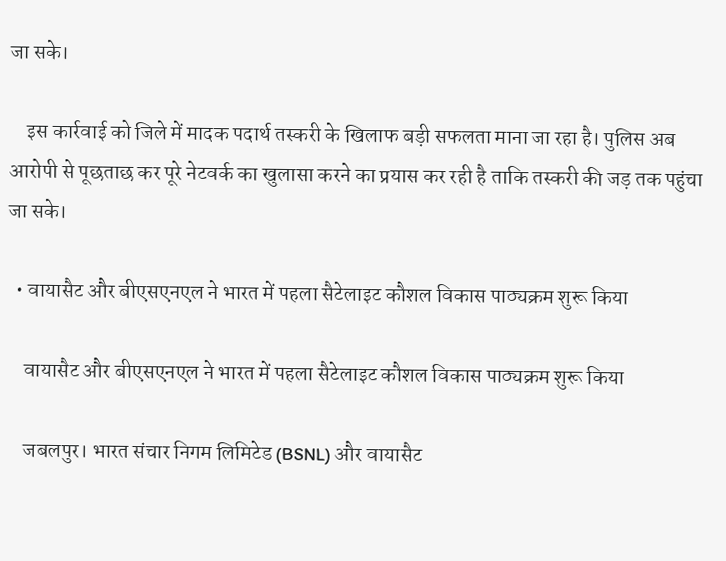जा सके।

    इस कार्रवाई को जिले में मादक पदार्थ तस्करी के खिलाफ बड़ी सफलता माना जा रहा है। पुलिस अब आरोपी से पूछताछ कर पूरे नेटवर्क का खुलासा करने का प्रयास कर रही है ताकि तस्करी की जड़ तक पहुंचा जा सके।

  • वायासैट और बीएसएनएल ने भारत में पहला सैटेलाइट कौशल विकास पाठ्यक्रम शुरू किया

    वायासैट और बीएसएनएल ने भारत में पहला सैटेलाइट कौशल विकास पाठ्यक्रम शुरू किया

    जबलपुर। भारत संचार निगम लिमिटेड (BSNL) और वायासैट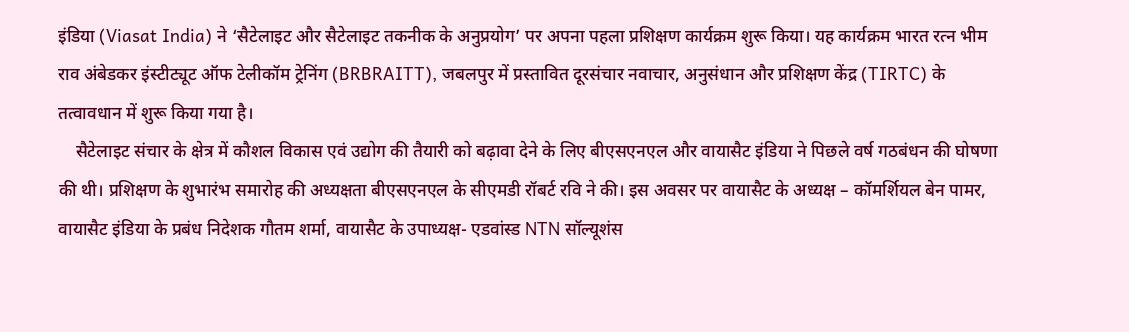इंडिया (Viasat India) ने ‘सैटेलाइट और सैटेलाइट तकनीक के अनुप्रयोग’ पर अपना पहला प्रशिक्षण कार्यक्रम शुरू किया। यह कार्यक्रम भारत रत्न भीम राव अंबेडकर इंस्टीट्यूट ऑफ टेलीकॉम ट्रेनिंग (BRBRAITT), जबलपुर में प्रस्तावित दूरसंचार नवाचार, अनुसंधान और प्रशिक्षण केंद्र (TIRTC) के तत्वावधान में शुरू किया गया है।
    सैटेलाइट संचार के क्षेत्र में कौशल विकास एवं उद्योग की तैयारी को बढ़ावा देने के लिए बीएसएनएल और वायासैट इंडिया ने पिछले वर्ष गठबंधन की घोषणा की थी। प्रशिक्षण के शुभारंभ समारोह की अध्यक्षता बीएसएनएल के सीएमडी रॉबर्ट रवि ने की। इस अवसर पर वायासैट के अध्यक्ष – कॉमर्शियल बेन पामर, वायासैट इंडिया के प्रबंध निदेशक गौतम शर्मा, वायासैट के उपाध्यक्ष- एडवांस्ड NTN सॉल्यूशंस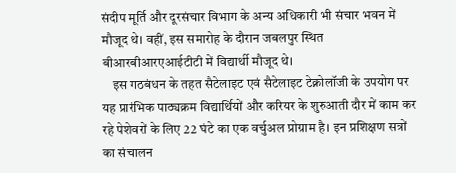संदीप मूर्ति और दूरसंचार विभाग के अन्य अधिकारी भी संचार भवन में मौजूद थे। वहीं, इस समारोह के दौरान जबलपुर स्थित बीआरबीआरएआईटीटी में विद्यार्थी मौजूद थे।
    इस गठबंधन के तहत सैटेलाइट एवं सैटेलाइट टेक्नोलॉजी के उपयोग पर यह प्रारंभिक पाठ्यक्रम विद्यार्थियों और करियर के शुरुआती दौर में काम कर रहे पेशेवरों के लिए 22 घंटे का एक वर्चुअल प्रोग्राम है। इन प्रशिक्षण सत्रों का संचालन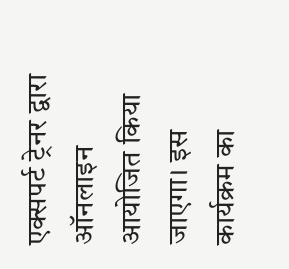एक्सपर्ट ट्रेनर द्वारा ऑनलाइन आयोजित किया जाएगा। इस कार्यक्रम का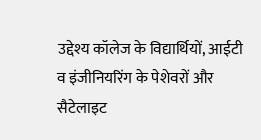उद्देश्य कॉलेज के विद्यार्थियों, आईटी व इंजीनियरिंग के पेशेवरों और सैटेलाइट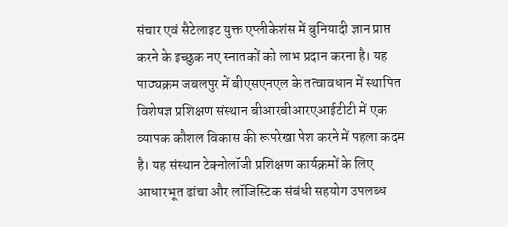संचार एवं सैटेलाइट युक्त एप्लीकेशंस में बुनियादी ज्ञान प्राप्त करने के इच्छुक नए स्नातकों को लाभ प्रदान करना है। यह पाठ्यक्रम जबलपुर में बीएसएनएल के तत्वावधान में स्थापित विशेषज्ञ प्रशिक्षण संस्थान बीआरबीआरएआईटीटी में एक व्यापक कौशल विकास की रूपरेखा पेश करने में पहला कदम है। यह संस्थान टेक्नोलॉजी प्रशिक्षण कार्यक्रमों के लिए आधारभूत ढांचा और लॉजिस्टिक संबंधी सहयोग उपलब्ध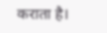कराता है।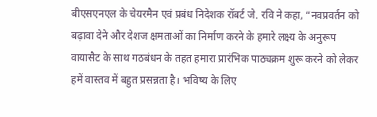बीएसएनएल के चेयरमैन एवं प्रबंध निदेशक रॉबर्ट जे. रवि ने कहा, “नवप्रवर्तन को बढ़ावा देने और देशज क्षमताओं का निर्माण करने के हमारे लक्ष्य के अनुरूप वायासैट के साथ गठबंधन के तहत हमारा प्रारंभिक पाठ्यक्रम शुरू करने को लेकर हमें वास्तव में बहुत प्रसन्नता है। भविष्य के लिए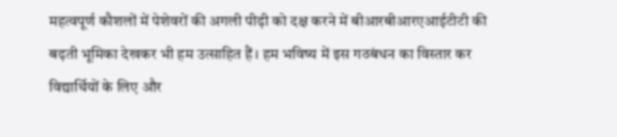महत्वपूर्ण कौशलों में पेशेवरों की अगली पीढ़ी को दक्ष करने में बीआरबीआरएआईटीटी की बढ़ती भूमिका देखकर भी हम उत्साहित हैं। हम भविष्य में इस गठबंधन का विस्तार कर विद्यार्थियों के लिए और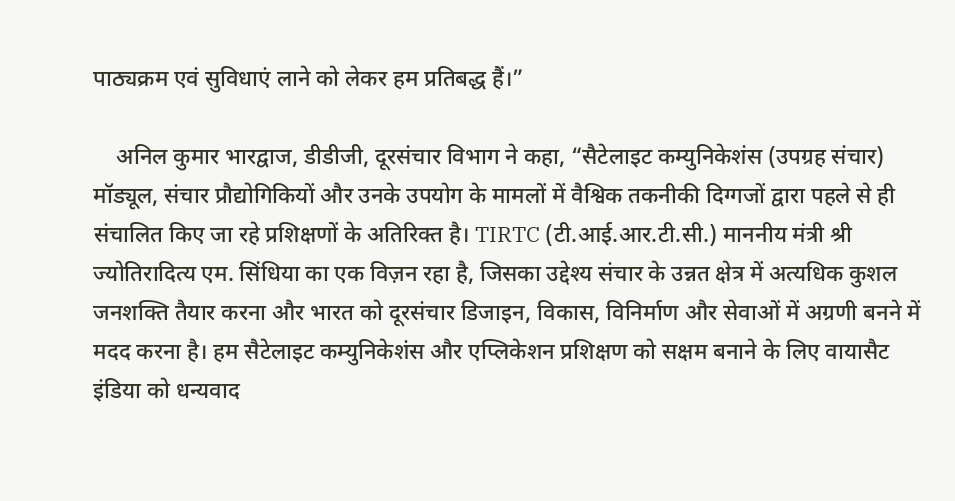पाठ्यक्रम एवं सुविधाएं लाने को लेकर हम प्रतिबद्ध हैं।”

    अनिल कुमार भारद्वाज, डीडीजी, दूरसंचार विभाग ने कहा, “सैटेलाइट कम्युनिकेशंस (उपग्रह संचार) मॉड्यूल, संचार प्रौद्योगिकियों और उनके उपयोग के मामलों में वैश्विक तकनीकी दिग्गजों द्वारा पहले से ही संचालित किए जा रहे प्रशिक्षणों के अतिरिक्त है। TIRTC (टी.आई.आर.टी.सी.) माननीय मंत्री श्री ज्योतिरादित्य एम. सिंधिया का एक विज़न रहा है, जिसका उद्देश्य संचार के उन्नत क्षेत्र में अत्यधिक कुशल जनशक्ति तैयार करना और भारत को दूरसंचार डिजाइन, विकास, विनिर्माण और सेवाओं में अग्रणी बनने में मदद करना है। हम सैटेलाइट कम्युनिकेशंस और एप्लिकेशन प्रशिक्षण को सक्षम बनाने के लिए वायासैट इंडिया को धन्यवाद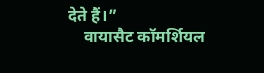देते हैं।”
    वायासैट कॉमर्शियल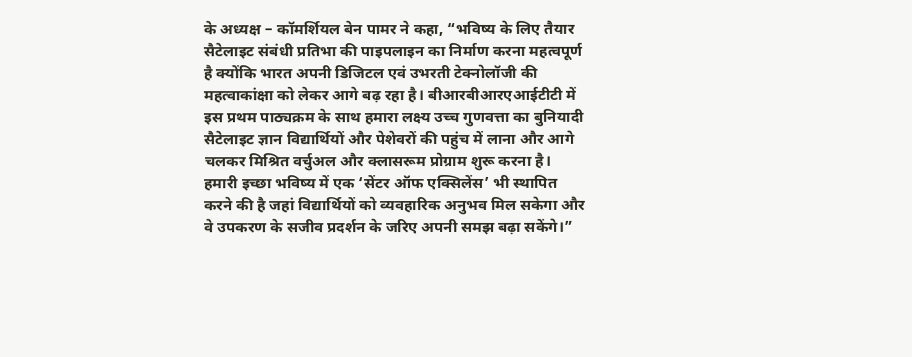के अध्यक्ष – कॉमर्शियल बेन पामर ने कहा, “भविष्य के लिए तैयार सैटेलाइट संबंधी प्रतिभा की पाइपलाइन का निर्माण करना महत्वपूर्ण है क्योंकि भारत अपनी डिजिटल एवं उभरती टेक्नोलॉजी की महत्वाकांक्षा को लेकर आगे बढ़ रहा है। बीआरबीआरएआईटीटी में इस प्रथम पाठ्यक्रम के साथ हमारा लक्ष्य उच्च गुणवत्ता का बुनियादी सैटेलाइट ज्ञान विद्यार्थियों और पेशेवरों की पहुंच में लाना और आगे चलकर मिश्रित वर्चुअल और क्लासरूम प्रोग्राम शुरू करना है। हमारी इच्छा भविष्य में एक ‘सेंटर ऑफ एक्सिलेंस’ भी स्थापित करने की है जहां विद्यार्थियों को व्यवहारिक अनुभव मिल सकेगा और वे उपकरण के सजीव प्रदर्शन के जरिए अपनी समझ बढ़ा सकेंगे।”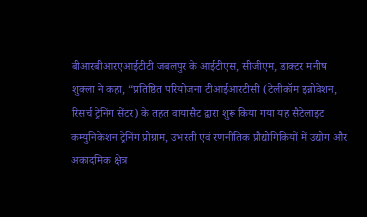बीआरबीआरएआईटीटी जबलपुर के आईटीएस, सीजीएम, डाक्टर मनीष शुक्ला ने कहा, “प्रतिष्ठित परियोजना टीआईआरटीसी (टेलीकॉम इन्नोवेशन, रिसर्च ट्रेनिंग सेंटर) के तहत वायासैट द्वारा शुरू किया गया यह सैटेलाइट कम्युनिकेशन ट्रेनिंग प्रोग्राम, उभरती एवं रणनीतिक प्रौद्योगिकियों में उद्योग और अकादमिक क्षेत्र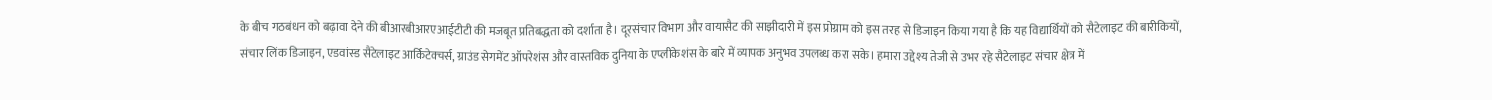के बीच गठबंधन को बढ़ावा देने की बीआरबीआरएआईटीटी की मजबूत प्रतिबद्धता को दर्शाता है। दूरसंचार विभाग और वायासैट की साझीदारी में इस प्रोग्राम को इस तरह से डिजाइन किया गया है कि यह विद्यार्थियों को सैटेलाइट की बारीकियों, संचार लिंक डिजाइन, एडवांस्ड सैटेलाइट आर्किटेक्चर्स, ग्राउंड सेगमेंट ऑपरेशंस और वास्तविक दुनिया के एप्लीकेशंस के बारे में व्यापक अनुभव उपलब्ध करा सके। हमारा उद्देश्य तेजी से उभर रहे सैटेलाइट संचार क्षेत्र में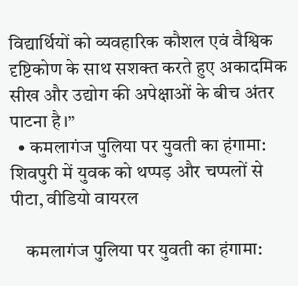विद्यार्थियों को व्यवहारिक कौशल एवं वैश्विक दृष्टिकोण के साथ सशक्त करते हुए अकादमिक सीख और उद्योग की अपेक्षाओं के बीच अंतर पाटना है।”
  • कमलागंज पुलिया पर युवती का हंगामा: शिवपुरी में युवक को थप्पड़ और चप्पलों से पीटा, वीडियो वायरल

    कमलागंज पुलिया पर युवती का हंगामा: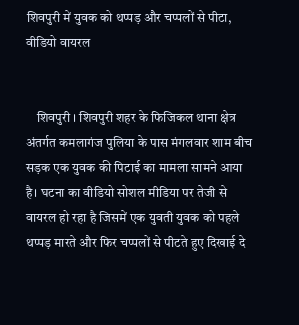शिवपुरी में युवक को थप्पड़ और चप्पलों से पीटा, वीडियो वायरल


    शिवपुरी । शिवपुरी शहर के फिजिकल थाना क्षेत्र अंतर्गत कमलागंज पुलिया के पास मंगलवार शाम बीच सड़क एक युवक की पिटाई का मामला सामने आया है। घटना का वीडियो सोशल मीडिया पर तेजी से वायरल हो रहा है जिसमें एक युवती युवक को पहले थप्पड़ मारते और फिर चप्पलों से पीटते हुए दिखाई दे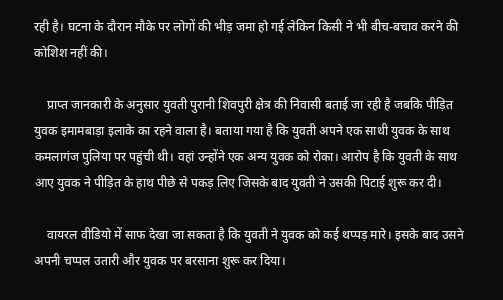रही है। घटना के दौरान मौके पर लोगों की भीड़ जमा हो गई लेकिन किसी ने भी बीच-बचाव करने की कोशिश नहीं की।

    प्राप्त जानकारी के अनुसार युवती पुरानी शिवपुरी क्षेत्र की निवासी बताई जा रही है जबकि पीड़ित युवक इमामबाड़ा इलाके का रहने वाला है। बताया गया है कि युवती अपने एक साथी युवक के साथ कमलागंज पुलिया पर पहुंची थी। वहां उन्होंने एक अन्य युवक को रोका। आरोप है कि युवती के साथ आए युवक ने पीड़ित के हाथ पीछे से पकड़ लिए जिसके बाद युवती ने उसकी पिटाई शुरू कर दी।

    वायरल वीडियो में साफ देखा जा सकता है कि युवती ने युवक को कई थप्पड़ मारे। इसके बाद उसने अपनी चप्पल उतारी और युवक पर बरसाना शुरू कर दिया।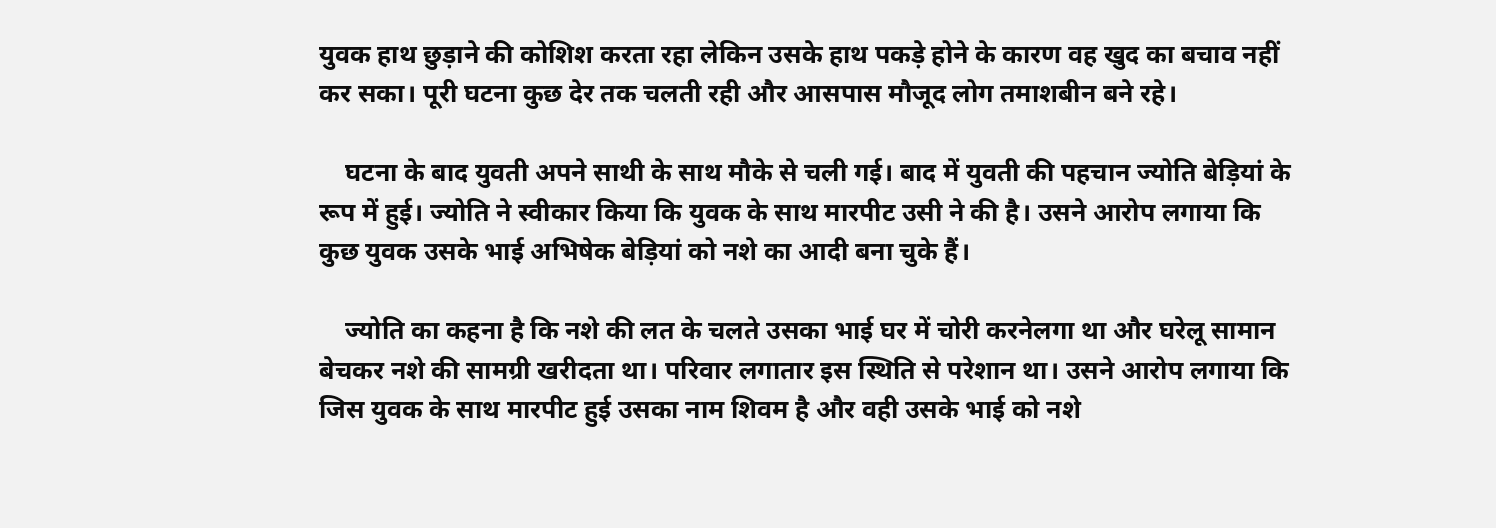युवक हाथ छुड़ाने की कोशिश करता रहा लेकिन उसके हाथ पकड़े होने के कारण वह खुद का बचाव नहीं कर सका। पूरी घटना कुछ देर तक चलती रही और आसपास मौजूद लोग तमाशबीन बने रहे।

    घटना के बाद युवती अपने साथी के साथ मौके से चली गई। बाद में युवती की पहचान ज्योति बेड़ियां के रूप में हुई। ज्योति ने स्वीकार किया कि युवक के साथ मारपीट उसी ने की है। उसने आरोप लगाया कि कुछ युवक उसके भाई अभिषेक बेड़ियां को नशे का आदी बना चुके हैं।

    ज्योति का कहना है कि नशे की लत के चलते उसका भाई घर में चोरी करनेलगा था और घरेलू सामान बेचकर नशे की सामग्री खरीदता था। परिवार लगातार इस स्थिति से परेशान था। उसने आरोप लगाया कि जिस युवक के साथ मारपीट हुई उसका नाम शिवम है और वही उसके भाई को नशे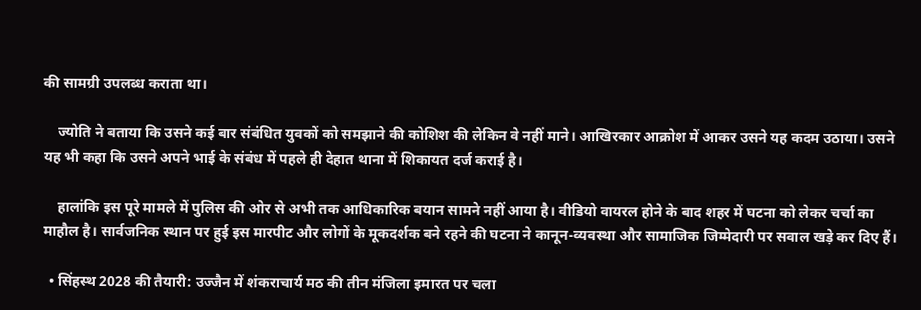की सामग्री उपलब्ध कराता था।

    ज्योति ने बताया कि उसने कई बार संबंधित युवकों को समझाने की कोशिश की लेकिन वे नहीं माने। आखिरकार आक्रोश में आकर उसने यह कदम उठाया। उसने यह भी कहा कि उसने अपने भाई के संबंध में पहले ही देहात थाना में शिकायत दर्ज कराई है।

    हालांकि इस पूरे मामले में पुलिस की ओर से अभी तक आधिकारिक बयान सामने नहीं आया है। वीडियो वायरल होने के बाद शहर में घटना को लेकर चर्चा का माहौल है। सार्वजनिक स्थान पर हुई इस मारपीट और लोगों के मूकदर्शक बने रहने की घटना ने कानून-व्यवस्था और सामाजिक जिम्मेदारी पर सवाल खड़े कर दिए हैं।

  • सिंहस्थ 2028 की तैयारी: उज्जैन में शंकराचार्य मठ की तीन मंजिला इमारत पर चला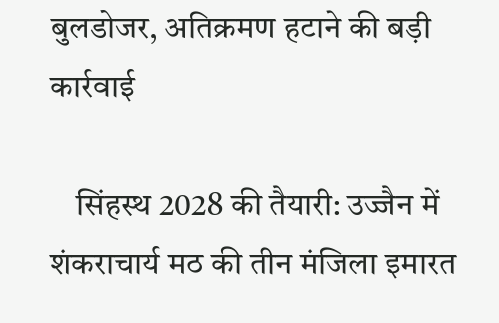बुलडोजर, अतिक्रमण हटाने की बड़ी कार्रवाई

    सिंहस्थ 2028 की तैयारी: उज्जैन में शंकराचार्य मठ की तीन मंजिला इमारत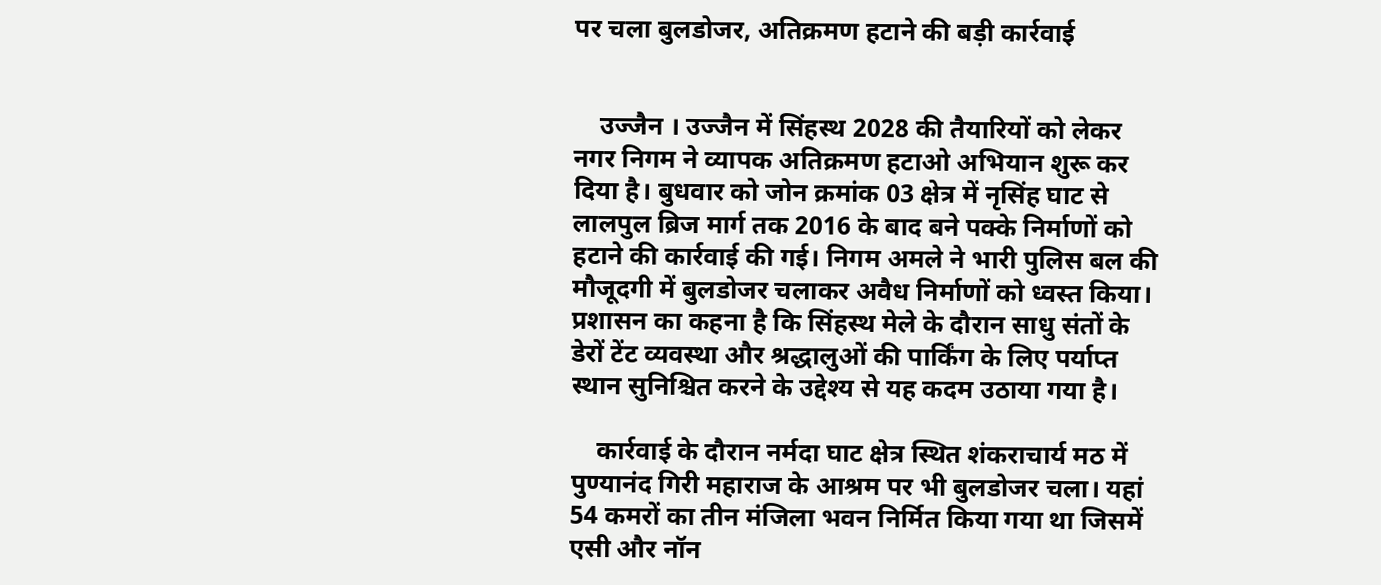पर चला बुलडोजर, अतिक्रमण हटाने की बड़ी कार्रवाई


    उज्जैन । उज्जैन में सिंहस्थ 2028 की तैयारियों को लेकर नगर निगम ने व्यापक अतिक्रमण हटाओ अभियान शुरू कर दिया है। बुधवार को जोन क्रमांक 03 क्षेत्र में नृसिंह घाट से लालपुल ब्रिज मार्ग तक 2016 के बाद बने पक्के निर्माणों को हटाने की कार्रवाई की गई। निगम अमले ने भारी पुलिस बल की मौजूदगी में बुलडोजर चलाकर अवैध निर्माणों को ध्वस्त किया। प्रशासन का कहना है कि सिंहस्थ मेले के दौरान साधु संतों के डेरों टेंट व्यवस्था और श्रद्धालुओं की पार्किंग के लिए पर्याप्त स्थान सुनिश्चित करने के उद्देश्य से यह कदम उठाया गया है।

    कार्रवाई के दौरान नर्मदा घाट क्षेत्र स्थित शंकराचार्य मठ में पुण्यानंद गिरी महाराज के आश्रम पर भी बुलडोजर चला। यहां 54 कमरों का तीन मंजिला भवन निर्मित किया गया था जिसमें एसी और नॉन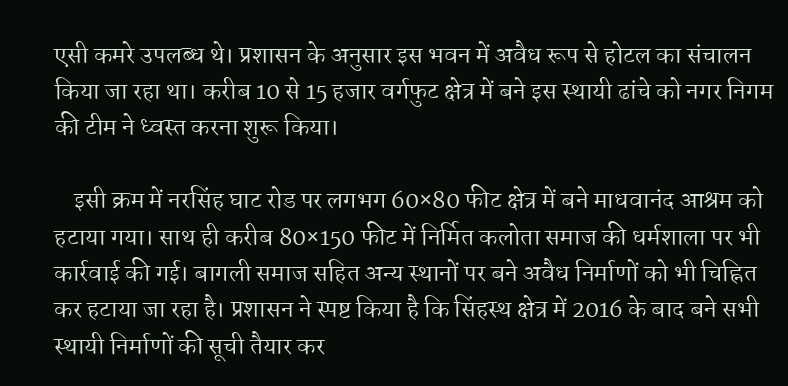एसी कमरे उपलब्ध थे। प्रशासन के अनुसार इस भवन में अवैध रूप से होटल का संचालन किया जा रहा था। करीब 10 से 15 हजार वर्गफुट क्षेत्र में बने इस स्थायी ढांचे को नगर निगम की टीम ने ध्वस्त करना शुरू किया।

    इसी क्रम में नरसिंह घाट रोड पर लगभग 60×80 फीट क्षेत्र में बने माधवानंद आश्रम को हटाया गया। साथ ही करीब 80×150 फीट में निर्मित कलोता समाज की धर्मशाला पर भी कार्रवाई की गई। बागली समाज सहित अन्य स्थानों पर बने अवैध निर्माणों को भी चिह्नित कर हटाया जा रहा है। प्रशासन ने स्पष्ट किया है कि सिंहस्थ क्षेत्र में 2016 के बाद बने सभी स्थायी निर्माणों की सूची तैयार कर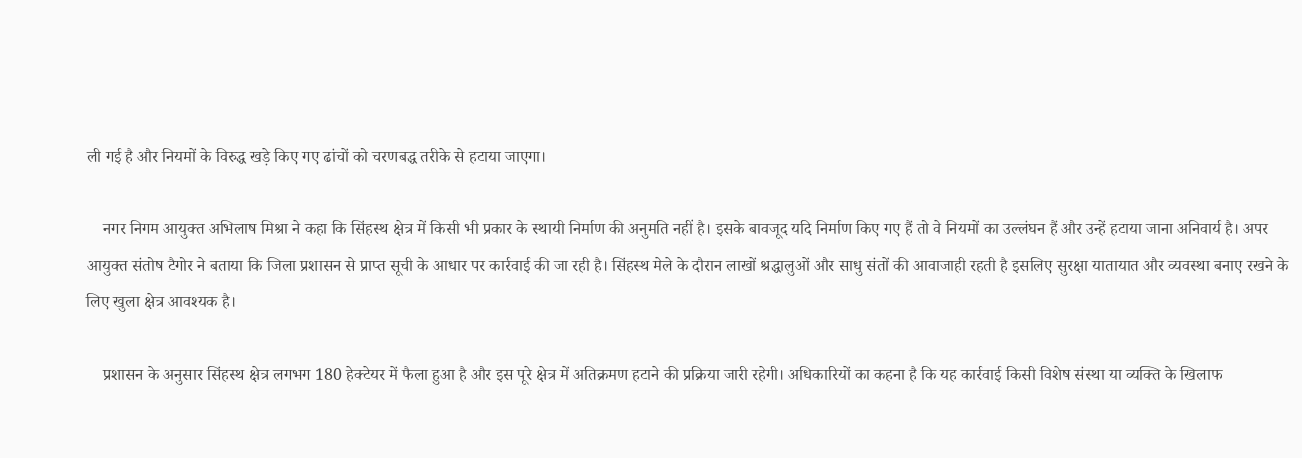ली गई है और नियमों के विरुद्ध खड़े किए गए ढांचों को चरणबद्ध तरीके से हटाया जाएगा।

    नगर निगम आयुक्त अभिलाष मिश्रा ने कहा कि सिंहस्थ क्षेत्र में किसी भी प्रकार के स्थायी निर्माण की अनुमति नहीं है। इसके बावजूद यदि निर्माण किए गए हैं तो वे नियमों का उल्लंघन हैं और उन्हें हटाया जाना अनिवार्य है। अपर आयुक्त संतोष टैगोर ने बताया कि जिला प्रशासन से प्राप्त सूची के आधार पर कार्रवाई की जा रही है। सिंहस्थ मेले के दौरान लाखों श्रद्धालुओं और साधु संतों की आवाजाही रहती है इसलिए सुरक्षा यातायात और व्यवस्था बनाए रखने के लिए खुला क्षेत्र आवश्यक है।

    प्रशासन के अनुसार सिंहस्थ क्षेत्र लगभग 180 हेक्टेयर में फैला हुआ है और इस पूरे क्षेत्र में अतिक्रमण हटाने की प्रक्रिया जारी रहेगी। अधिकारियों का कहना है कि यह कार्रवाई किसी विशेष संस्था या व्यक्ति के खिलाफ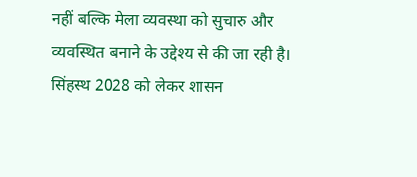नहीं बल्कि मेला व्यवस्था को सुचारु और व्यवस्थित बनाने के उद्देश्य से की जा रही है। सिंहस्थ 2028 को लेकर शासन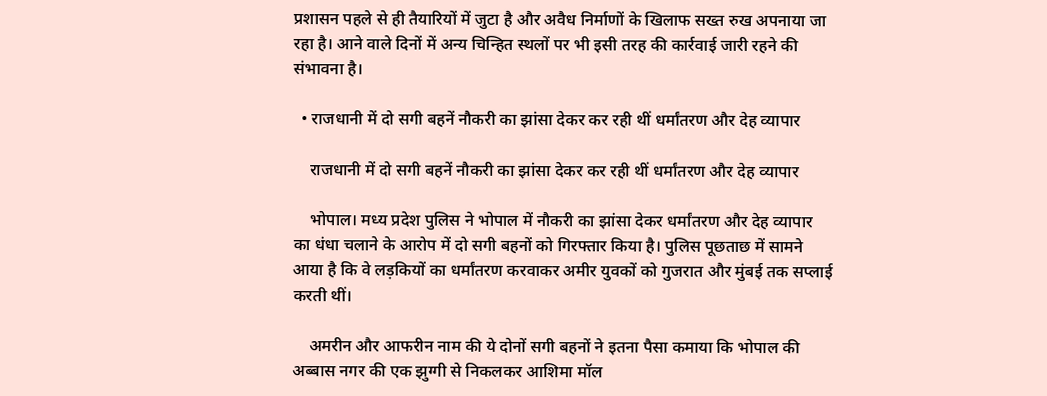प्रशासन पहले से ही तैयारियों में जुटा है और अवैध निर्माणों के खिलाफ सख्त रुख अपनाया जा रहा है। आने वाले दिनों में अन्य चिन्हित स्थलों पर भी इसी तरह की कार्रवाई जारी रहने की संभावना है।

  • राजधानी में दो सगी बहनें नौकरी का झांसा देकर कर रही थीं धर्मांतरण और देह व्यापार

    राजधानी में दो सगी बहनें नौकरी का झांसा देकर कर रही थीं धर्मांतरण और देह व्यापार

    भोपाल। मध्य प्रदेश पुलिस ने भोपाल में नौकरी का झांसा देकर धर्मांतरण और देह व्यापार का धंधा चलाने के आरोप में दो सगी बहनों को गिरफ्तार किया है। पुलिस पूछताछ में सामने आया है कि वे लड़कियों का धर्मांतरण करवाकर अमीर युवकों को गुजरात और मुंबई तक सप्लाई करती थीं।

    अमरीन और आफरीन नाम की ये दोनों सगी बहनों ने इतना पैसा कमाया कि भोपाल की अब्बास नगर की एक झुग्गी से निकलकर आशिमा मॉल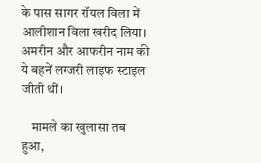के पास सागर रॉयल विला में आलीशान विला खरीद लिया। अमरीन और आफरीन नाम की ये बहनें लग्जरी लाइफ स्टाइल जीती थीं।

    मामले का खुलासा तब हुआ,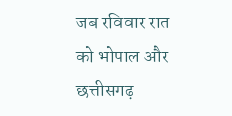जब रविवार रात को भोपाल और छत्तीसगढ़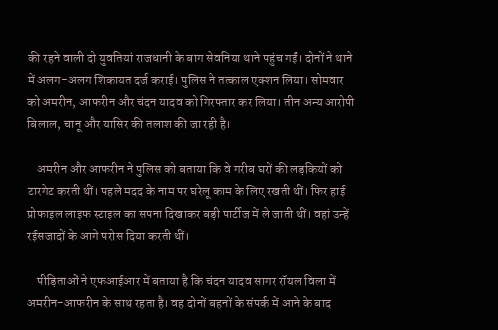की रहने वाली दो युवतियां राजधानी के बाग सेवनिया थाने पहुंच गईं। दोनों ने थाने में अलग-अलग शिकायत दर्ज कराई। पुलिस ने तत्काल एक्शन लिया। सोमवार को अमरीन, आफरीन और चंदन यादव को गिरफ्तार कर लिया। तीन अन्य आरोपी बिलाल, चानू और यासिर की तलाश की जा रही है।

    अमरीन और आफरीन ने पुलिस को बताया कि वे गरीब घरों की लड़कियों को टारगेट करती थीं। पहले मदद के नाम पर घरेलू काम के लिए रखती थीं। फिर हाई प्रोफाइल लाइफ स्टाइल का सपना दिखाकर बड़ी पार्टीज में ले जाती थीं। वहां उन्हें रईसजादों के आगे परोस दिया करती थीं।

    पीड़िताओं ने एफआईआर में बताया है कि चंदन यादव सागर रॉयल विला में अमरीन-आफरीन के साथ रहता है। वह दोनों बहनों के संपर्क में आने के बाद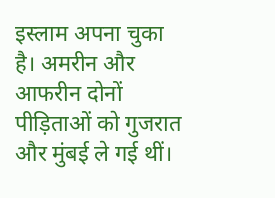इस्लाम अपना चुका है। अमरीन और आफरीन दोनों पीड़िताओं को गुजरात और मुंबई ले गई थीं।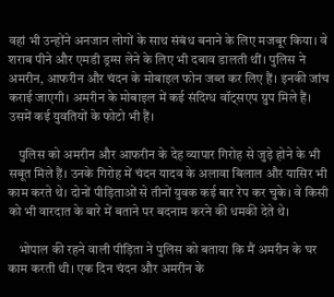वहां भी उन्होंने अनजान लोगों के साथ संबंध बनाने के लिए मजबूर किया। वे शराब पीने और एमडी ड्रग्स लेने के लिए भी दबाव डालती थीं। पुलिस ने अमरीन, आफरीन और चंदन के मोबाइल फोन जब्त कर लिए हैं। इनकी जांच कराई जाएगी। अमरीन के मोबाइल में कई संदिग्ध वॉट्सएप ग्रुप मिले हैं। उसमें कई युवतियों के फोटो भी हैं।

    पुलिस को अमरीन और आफरीन के देह व्यापार गिरोह से जुड़े होने के भी सबूत मिले हैं। उनके गिरोह में चंदन यादव के अलावा बिलाल और यासिर भी काम करते थे। दोनों पीड़िताओं से तीनों युवक कई बार रेप कर चुके। वे किसी को भी वारदात के बारे में बताने पर बदनाम करने की धमकी देते थे।

    भोपाल की रहने वाली पीड़िता ने पुलिस को बताया कि मैं अमरीन के घर काम करती थी। एक दिन चंदन और अमरीन के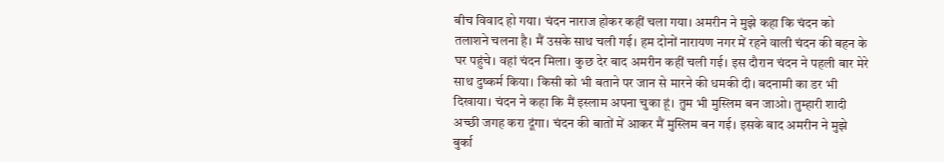बीच विवाद हो गया। चंदन नाराज होकर कहीं चला गया। अमरीन ने मुझे कहा कि चंदन को तलाशने चलना है। मैं उसके साथ चली गई। हम दोनों नारायण नगर में रहने वाली चंदन की बहन के घर पहुंचे। वहां चंदन मिला। कुछ देर बाद अमरीन कहीं चली गई। इस दौरान चंदन ने पहली बार मेरे साथ दुष्कर्म किया। किसी को भी बताने पर जान से मारने की धमकी दी। बदनामी का डर भी दिखाया। चंदन ने कहा कि मैं इस्लाम अपना चुका हूं। तुम भी मुस्लिम बन जाओ। तुम्हारी शादी अच्छी जगह करा दूंगा। चंदन की बातों में आकर मैं मुस्लिम बन गई। इसके बाद अमरीन ने मुझे बुर्का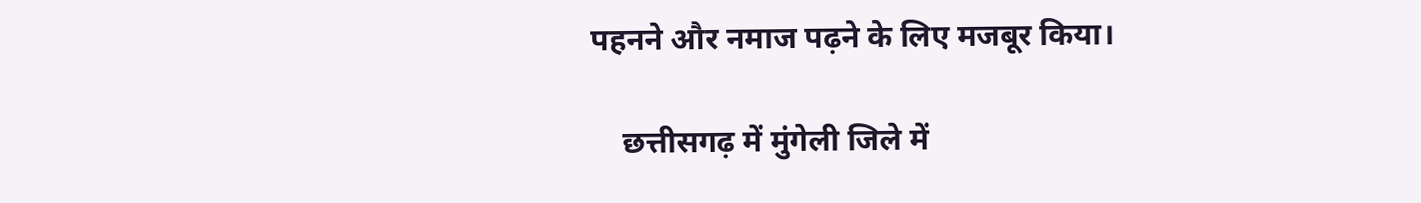पहनने और नमाज पढ़ने के लिए मजबूर किया।

    छत्तीसगढ़ में मुंगेली जिले में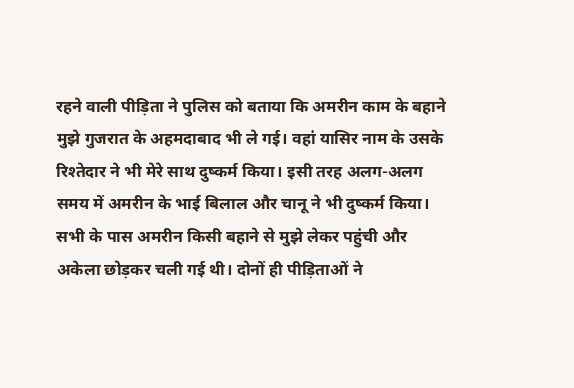रहने वाली पीड़िता ने पुलिस को बताया कि अमरीन काम के बहाने मुझे गुजरात के अहमदाबाद भी ले गई। वहां यासिर नाम के उसके रिश्तेदार ने भी मेरे साथ दुष्कर्म किया। इसी तरह अलग-अलग समय में अमरीन के भाई बिलाल और चानू ने भी दुष्कर्म किया। सभी के पास अमरीन किसी बहाने से मुझे लेकर पहुंची और अकेला छोड़कर चली गई थी। दोनों ही पीड़िताओं ने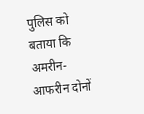पुलिस को बताया कि अमरीन-आफरीन दोनों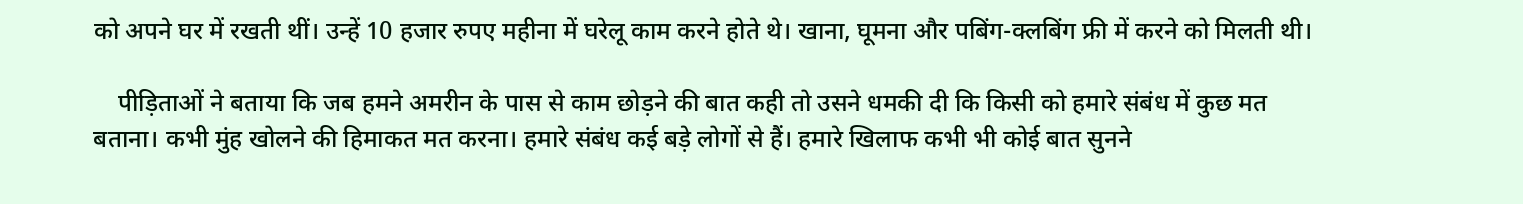को अपने घर में रखती थीं। उन्हें 10 हजार रुपए महीना में घरेलू काम करने होते थे। खाना, घूमना और पबिंग-क्लबिंग फ्री में करने को मिलती थी।

    पीड़िताओं ने बताया कि जब हमने अमरीन के पास से काम छोड़ने की बात कही तो उसने धमकी दी कि किसी को हमारे संबंध में कुछ मत बताना। कभी मुंह खोलने की हिमाकत मत करना। हमारे संबंध कई बड़े लोगों से हैं। हमारे खिलाफ कभी भी कोई बात सुनने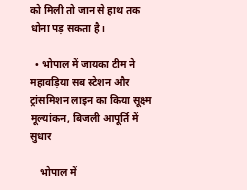को मिली तो जान से हाथ तक धोना पड़ सकता है।

  • भोपाल में जायका टीम ने महावड़िया सब स्टेशन और ट्रांसमिशन लाइन का किया सूक्ष्म मूल्यांकन, बिजली आपूर्ति में सुधार

    भोपाल में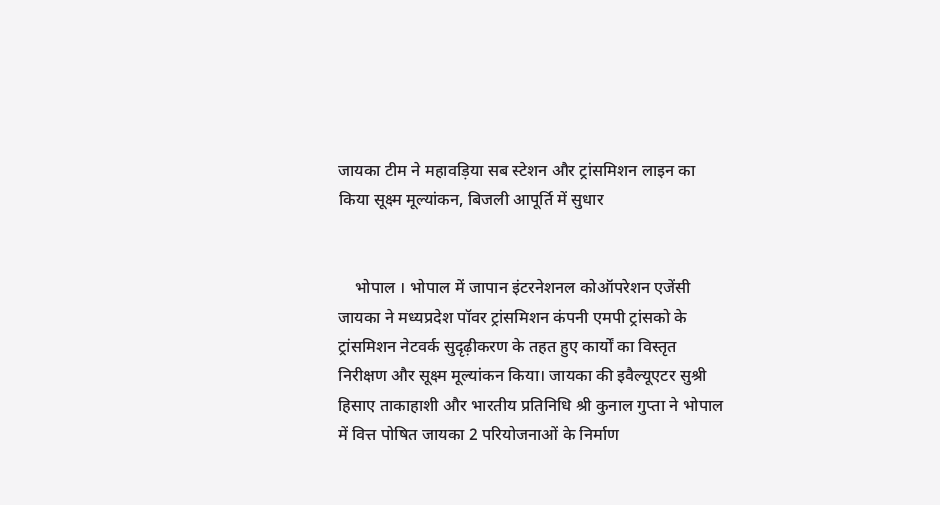जायका टीम ने महावड़िया सब स्टेशन और ट्रांसमिशन लाइन का किया सूक्ष्म मूल्यांकन, बिजली आपूर्ति में सुधार


    भोपाल । भोपाल में जापान इंटरनेशनल कोऑपरेशन एजेंसी जायका ने मध्यप्रदेश पॉवर ट्रांसमिशन कंपनी एमपी ट्रांसको के ट्रांसमिशन नेटवर्क सुदृढ़ीकरण के तहत हुए कार्यों का विस्तृत निरीक्षण और सूक्ष्म मूल्यांकन किया। जायका की इवैल्यूएटर सुश्री हिसाए ताकाहाशी और भारतीय प्रतिनिधि श्री कुनाल गुप्ता ने भोपाल में वित्त पोषित जायका 2 परियोजनाओं के निर्माण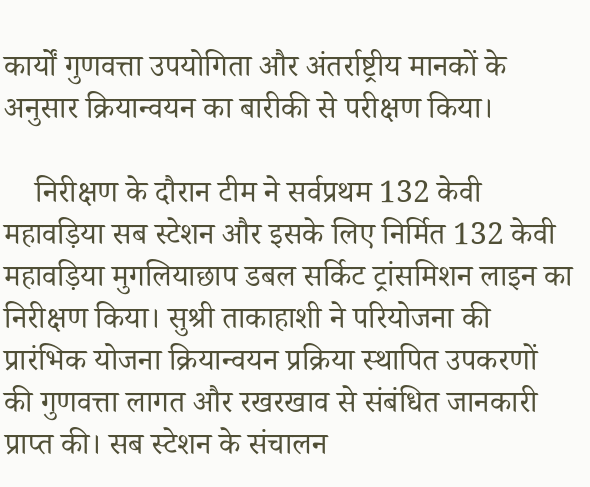कार्यों गुणवत्ता उपयोगिता और अंतर्राष्ट्रीय मानकों के अनुसार क्रियान्वयन का बारीकी से परीक्षण किया।

    निरीक्षण के दौरान टीम ने सर्वप्रथम 132 केवी महावड़िया सब स्टेशन और इसके लिए निर्मित 132 केवी महावड़िया मुगलियाछाप डबल सर्किट ट्रांसमिशन लाइन का निरीक्षण किया। सुश्री ताकाहाशी ने परियोजना की प्रारंभिक योजना क्रियान्वयन प्रक्रिया स्थापित उपकरणों की गुणवत्ता लागत और रखरखाव से संबंधित जानकारी प्राप्त की। सब स्टेशन के संचालन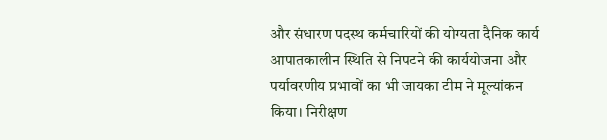और संधारण पदस्थ कर्मचारियों की योग्यता दैनिक कार्य आपातकालीन स्थिति से निपटने की कार्ययोजना और पर्यावरणीय प्रभावों का भी जायका टीम ने मूल्यांकन किया। निरीक्षण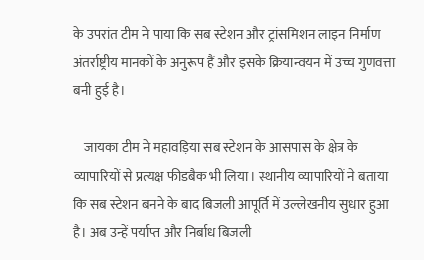के उपरांत टीम ने पाया कि सब स्टेशन और ट्रांसमिशन लाइन निर्माण अंतर्राष्ट्रीय मानकों के अनुरूप हैं और इसके क्रियान्वयन में उच्च गुणवत्ता बनी हुई है।

    जायका टीम ने महावड़िया सब स्टेशन के आसपास के क्षेत्र के व्यापारियों से प्रत्यक्ष फीडबैक भी लिया। स्थानीय व्यापारियों ने बताया कि सब स्टेशन बनने के बाद बिजली आपूर्ति में उल्लेखनीय सुधार हुआ है। अब उन्हें पर्याप्त और निर्बाध बिजली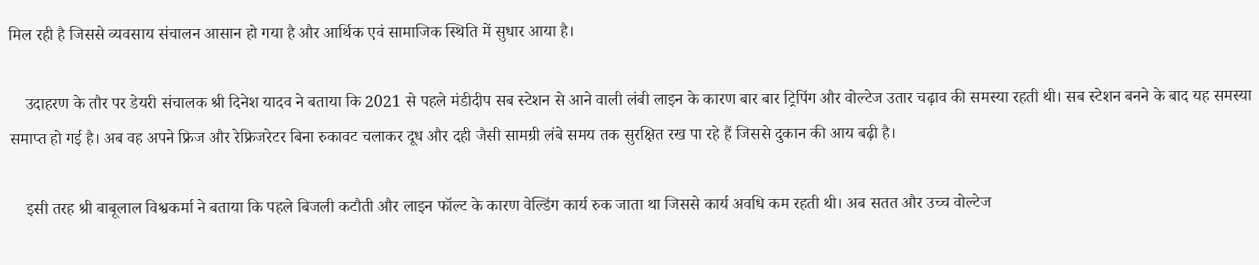मिल रही है जिससे व्यवसाय संचालन आसान हो गया है और आर्थिक एवं सामाजिक स्थिति में सुधार आया है।

    उदाहरण के तौर पर डेयरी संचालक श्री दिनेश यादव ने बताया कि 2021 से पहले मंडीदीप सब स्टेशन से आने वाली लंबी लाइन के कारण बार बार ट्रिपिंग और वोल्टेज उतार चढ़ाव की समस्या रहती थी। सब स्टेशन बनने के बाद यह समस्या समाप्त हो गई है। अब वह अपने फ्रिज और रेफ्रिजरेटर बिना रुकावट चलाकर दूध और दही जैसी सामग्री लंबे समय तक सुरक्षित रख पा रहे हैं जिससे दुकान की आय बढ़ी है।

    इसी तरह श्री बाबूलाल विश्वकर्मा ने बताया कि पहले बिजली कटौती और लाइन फॉल्ट के कारण वेल्डिंग कार्य रुक जाता था जिससे कार्य अवधि कम रहती थी। अब सतत और उच्च वोल्टेज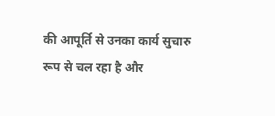की आपूर्ति से उनका कार्य सुचारु रूप से चल रहा है और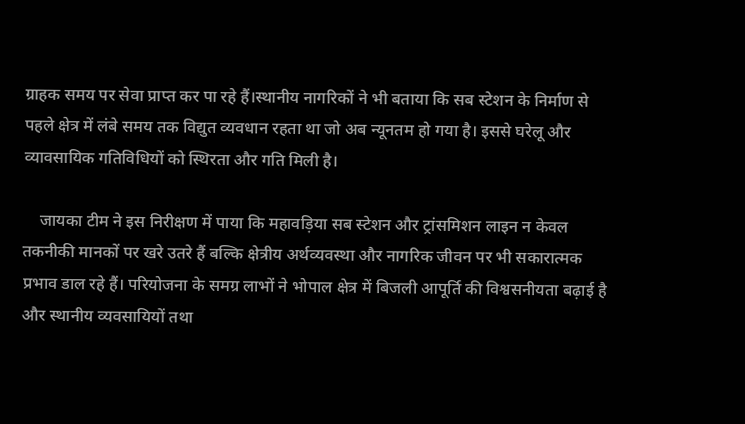ग्राहक समय पर सेवा प्राप्त कर पा रहे हैं।स्थानीय नागरिकों ने भी बताया कि सब स्टेशन के निर्माण से पहले क्षेत्र में लंबे समय तक विद्युत व्यवधान रहता था जो अब न्यूनतम हो गया है। इससे घरेलू और व्यावसायिक गतिविधियों को स्थिरता और गति मिली है।

    जायका टीम ने इस निरीक्षण में पाया कि महावड़िया सब स्टेशन और ट्रांसमिशन लाइन न केवल तकनीकी मानकों पर खरे उतरे हैं बल्कि क्षेत्रीय अर्थव्यवस्था और नागरिक जीवन पर भी सकारात्मक प्रभाव डाल रहे हैं। परियोजना के समग्र लाभों ने भोपाल क्षेत्र में बिजली आपूर्ति की विश्वसनीयता बढ़ाई है और स्थानीय व्यवसायियों तथा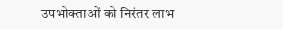उपभोक्ताओं को निरंतर लाभ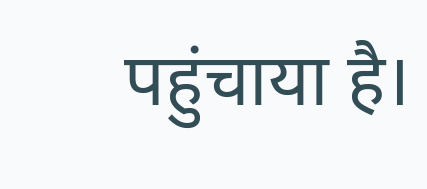पहुंचाया है।